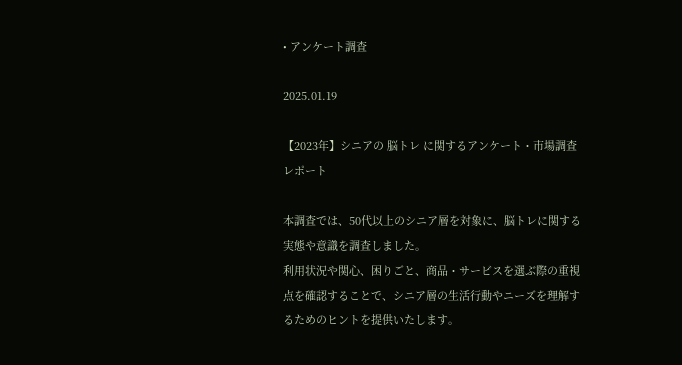• アンケート調査

2025.01.19

【2023年】シニアの 脳トレ に関するアンケート・市場調査レポート

本調査では、50代以上のシニア層を対象に、脳トレに関する実態や意識を調査しました。
利用状況や関心、困りごと、商品・サービスを選ぶ際の重視点を確認することで、シニア層の生活行動やニーズを理解するためのヒントを提供いたします。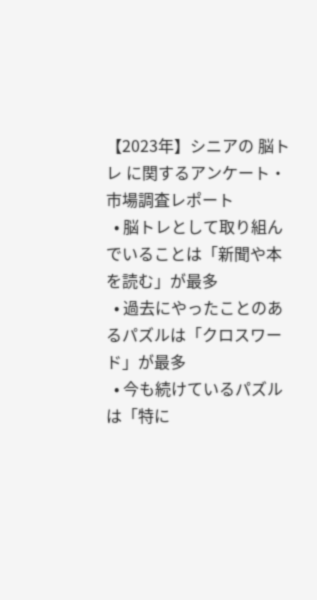【2023年】シニアの 脳トレ に関するアンケート・市場調査レポート
  • 脳トレとして取り組んでいることは「新聞や本を読む」が最多
  • 過去にやったことのあるパズルは「クロスワード」が最多
  • 今も続けているパズルは「特に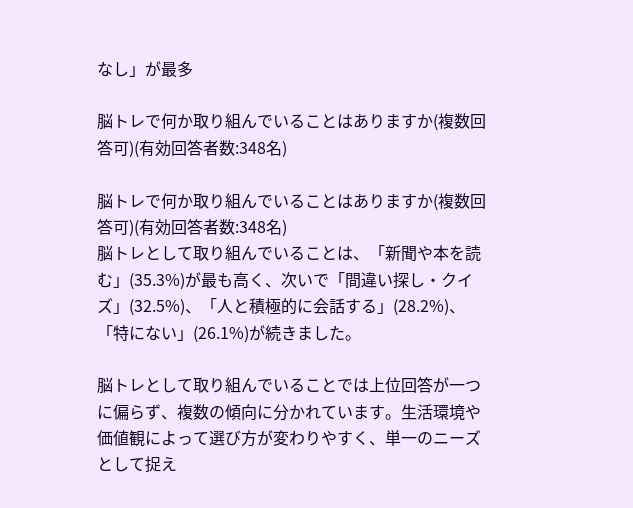なし」が最多

脳トレで何か取り組んでいることはありますか(複数回答可)(有効回答者数:348名)

脳トレで何か取り組んでいることはありますか(複数回答可)(有効回答者数:348名)
脳トレとして取り組んでいることは、「新聞や本を読む」(35.3%)が最も高く、次いで「間違い探し・クイズ」(32.5%)、「人と積極的に会話する」(28.2%)、「特にない」(26.1%)が続きました。

脳トレとして取り組んでいることでは上位回答が一つに偏らず、複数の傾向に分かれています。生活環境や価値観によって選び方が変わりやすく、単一のニーズとして捉え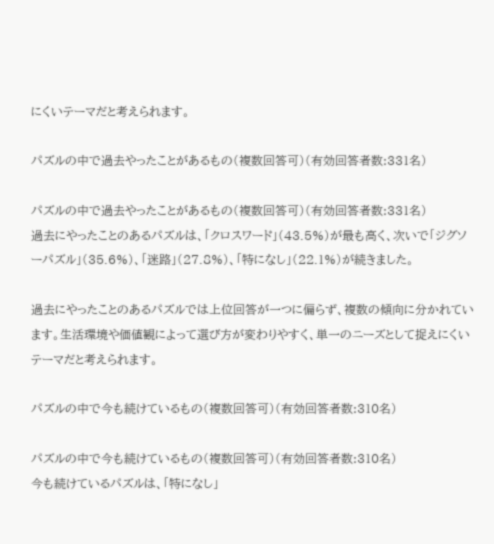にくいテーマだと考えられます。

パズルの中で過去やったことがあるもの(複数回答可)(有効回答者数:331名)

パズルの中で過去やったことがあるもの(複数回答可)(有効回答者数:331名)
過去にやったことのあるパズルは、「クロスワード」(43.5%)が最も高く、次いで「ジグソーパズル」(35.6%)、「迷路」(27.8%)、「特になし」(22.1%)が続きました。

過去にやったことのあるパズルでは上位回答が一つに偏らず、複数の傾向に分かれています。生活環境や価値観によって選び方が変わりやすく、単一のニーズとして捉えにくいテーマだと考えられます。

パズルの中で今も続けているもの(複数回答可)(有効回答者数:310名)

パズルの中で今も続けているもの(複数回答可)(有効回答者数:310名)
今も続けているパズルは、「特になし」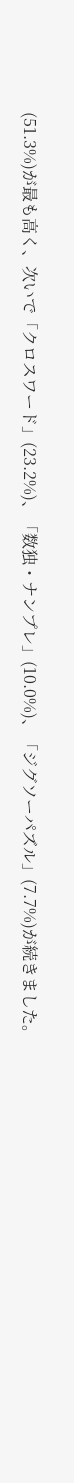(51.3%)が最も高く、次いで「クロスワード」(23.2%)、「数独・ナンプレ」(10.0%)、「ジグソーパズル」(7.7%)が続きました。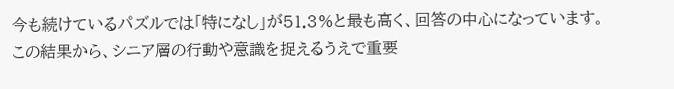今も続けているパズルでは「特になし」が51.3%と最も高く、回答の中心になっています。この結果から、シニア層の行動や意識を捉えるうえで重要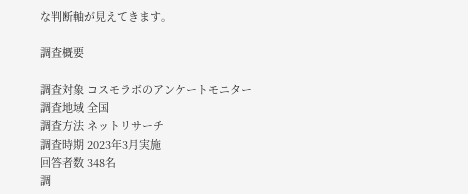な判断軸が見えてきます。

調査概要

調査対象 コスモラボのアンケートモニター
調査地域 全国
調査方法 ネットリサーチ
調査時期 2023年3月実施
回答者数 348名
調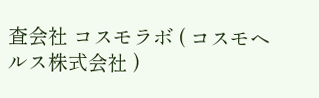査会社 コスモラボ ( コスモヘルス株式会社 )